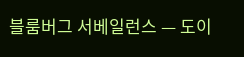블룸버그 서베일런스 — 도이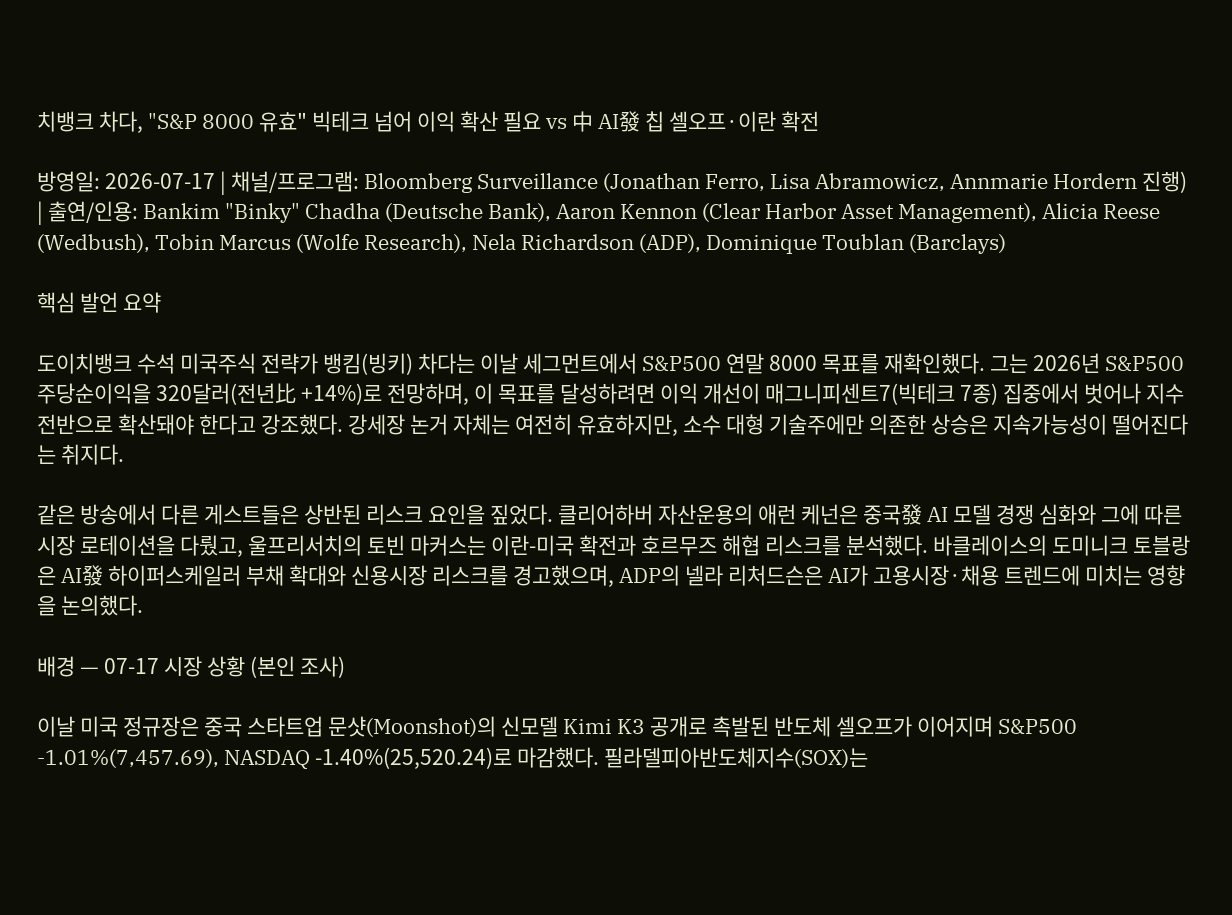치뱅크 차다, "S&P 8000 유효" 빅테크 넘어 이익 확산 필요 vs 中 AI發 칩 셀오프·이란 확전

방영일: 2026-07-17 | 채널/프로그램: Bloomberg Surveillance (Jonathan Ferro, Lisa Abramowicz, Annmarie Hordern 진행) | 출연/인용: Bankim "Binky" Chadha (Deutsche Bank), Aaron Kennon (Clear Harbor Asset Management), Alicia Reese (Wedbush), Tobin Marcus (Wolfe Research), Nela Richardson (ADP), Dominique Toublan (Barclays)

핵심 발언 요약

도이치뱅크 수석 미국주식 전략가 뱅킴(빙키) 차다는 이날 세그먼트에서 S&P500 연말 8000 목표를 재확인했다. 그는 2026년 S&P500 주당순이익을 320달러(전년比 +14%)로 전망하며, 이 목표를 달성하려면 이익 개선이 매그니피센트7(빅테크 7종) 집중에서 벗어나 지수 전반으로 확산돼야 한다고 강조했다. 강세장 논거 자체는 여전히 유효하지만, 소수 대형 기술주에만 의존한 상승은 지속가능성이 떨어진다는 취지다.

같은 방송에서 다른 게스트들은 상반된 리스크 요인을 짚었다. 클리어하버 자산운용의 애런 케넌은 중국發 AI 모델 경쟁 심화와 그에 따른 시장 로테이션을 다뤘고, 울프리서치의 토빈 마커스는 이란-미국 확전과 호르무즈 해협 리스크를 분석했다. 바클레이스의 도미니크 토블랑은 AI發 하이퍼스케일러 부채 확대와 신용시장 리스크를 경고했으며, ADP의 넬라 리처드슨은 AI가 고용시장·채용 트렌드에 미치는 영향을 논의했다.

배경 — 07-17 시장 상황 (본인 조사)

이날 미국 정규장은 중국 스타트업 문샷(Moonshot)의 신모델 Kimi K3 공개로 촉발된 반도체 셀오프가 이어지며 S&P500 -1.01%(7,457.69), NASDAQ -1.40%(25,520.24)로 마감했다. 필라델피아반도체지수(SOX)는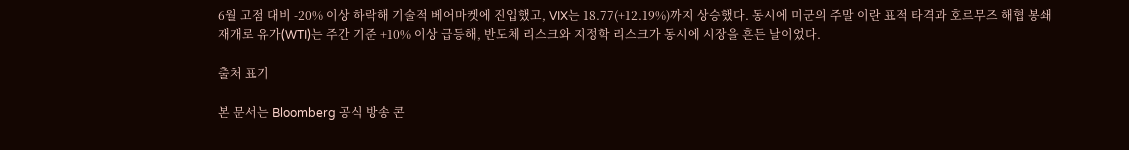6월 고점 대비 -20% 이상 하락해 기술적 베어마켓에 진입했고, VIX는 18.77(+12.19%)까지 상승했다. 동시에 미군의 주말 이란 표적 타격과 호르무즈 해협 봉쇄 재개로 유가(WTI)는 주간 기준 +10% 이상 급등해, 반도체 리스크와 지정학 리스크가 동시에 시장을 흔든 날이었다.

출처 표기

본 문서는 Bloomberg 공식 방송 콘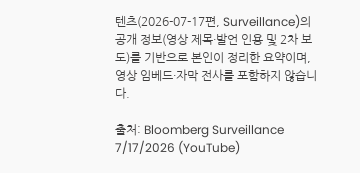텐츠(2026-07-17편, Surveillance)의 공개 정보(영상 제목·발언 인용 및 2차 보도)를 기반으로 본인이 정리한 요약이며, 영상 임베드·자막 전사를 포함하지 않습니다.

출처: Bloomberg Surveillance 7/17/2026 (YouTube)